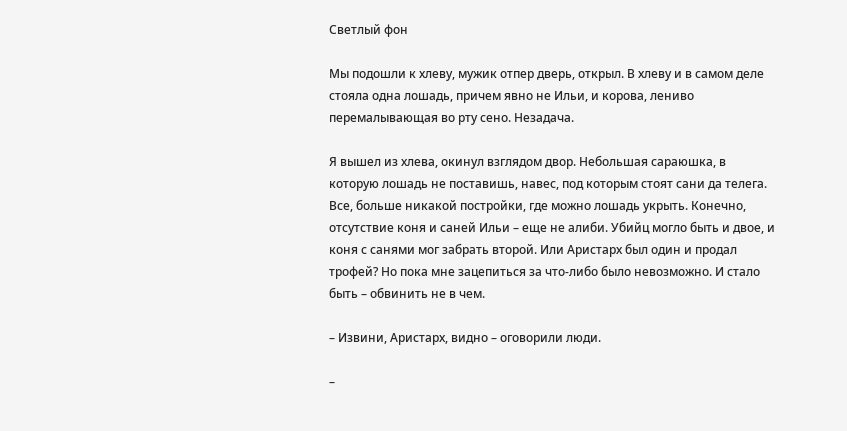Светлый фон

Мы подошли к хлеву, мужик отпер дверь, открыл. В хлеву и в самом деле стояла одна лошадь, причем явно не Ильи, и корова, лениво перемалывающая во рту сено. Незадача.

Я вышел из хлева, окинул взглядом двор. Небольшая сараюшка, в которую лошадь не поставишь, навес, под которым стоят сани да телега. Все, больше никакой постройки, где можно лошадь укрыть. Конечно, отсутствие коня и саней Ильи – еще не алиби. Убийц могло быть и двое, и коня с санями мог забрать второй. Или Аристарх был один и продал трофей? Но пока мне зацепиться за что-либо было невозможно. И стало быть – обвинить не в чем.

– Извини, Аристарх, видно – оговорили люди.

–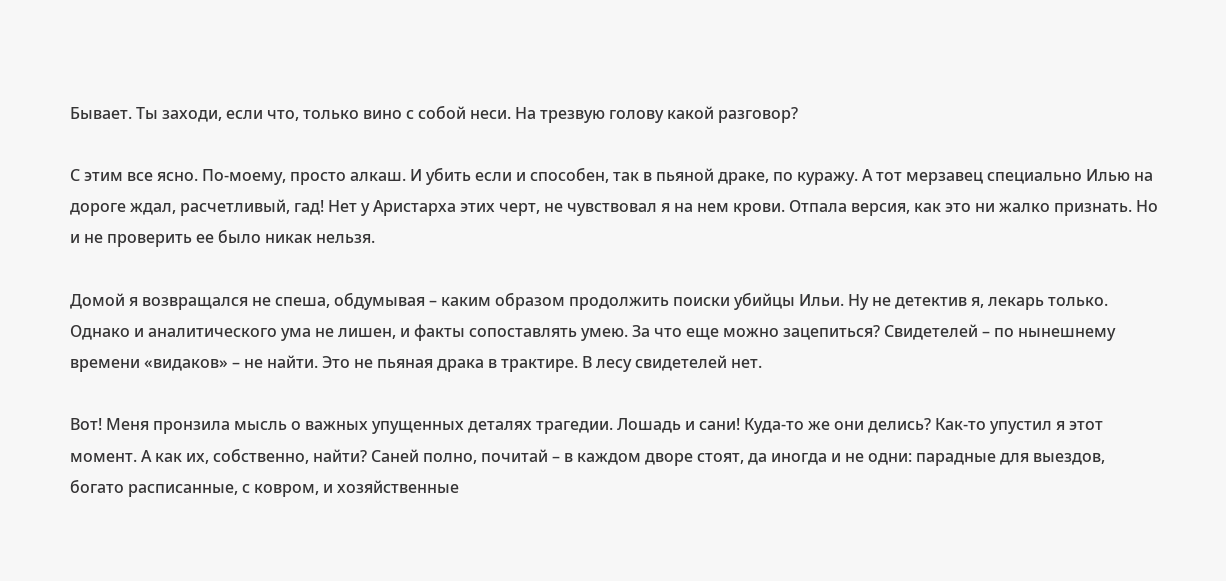Бывает. Ты заходи, если что, только вино с собой неси. На трезвую голову какой разговор?

С этим все ясно. По-моему, просто алкаш. И убить если и способен, так в пьяной драке, по куражу. А тот мерзавец специально Илью на дороге ждал, расчетливый, гад! Нет у Аристарха этих черт, не чувствовал я на нем крови. Отпала версия, как это ни жалко признать. Но и не проверить ее было никак нельзя.

Домой я возвращался не спеша, обдумывая – каким образом продолжить поиски убийцы Ильи. Ну не детектив я, лекарь только. Однако и аналитического ума не лишен, и факты сопоставлять умею. За что еще можно зацепиться? Свидетелей – по нынешнему времени «видаков» – не найти. Это не пьяная драка в трактире. В лесу свидетелей нет.

Вот! Меня пронзила мысль о важных упущенных деталях трагедии. Лошадь и сани! Куда-то же они делись? Как-то упустил я этот момент. А как их, собственно, найти? Саней полно, почитай – в каждом дворе стоят, да иногда и не одни: парадные для выездов, богато расписанные, с ковром, и хозяйственные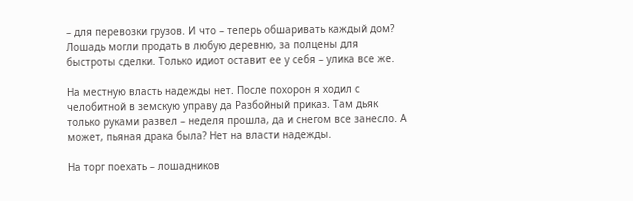– для перевозки грузов. И что – теперь обшаривать каждый дом? Лошадь могли продать в любую деревню, за полцены для быстроты сделки. Только идиот оставит ее у себя – улика все же.

На местную власть надежды нет. После похорон я ходил с челобитной в земскую управу да Разбойный приказ. Там дьяк только руками развел – неделя прошла, да и снегом все занесло. А может, пьяная драка была? Нет на власти надежды.

На торг поехать – лошадников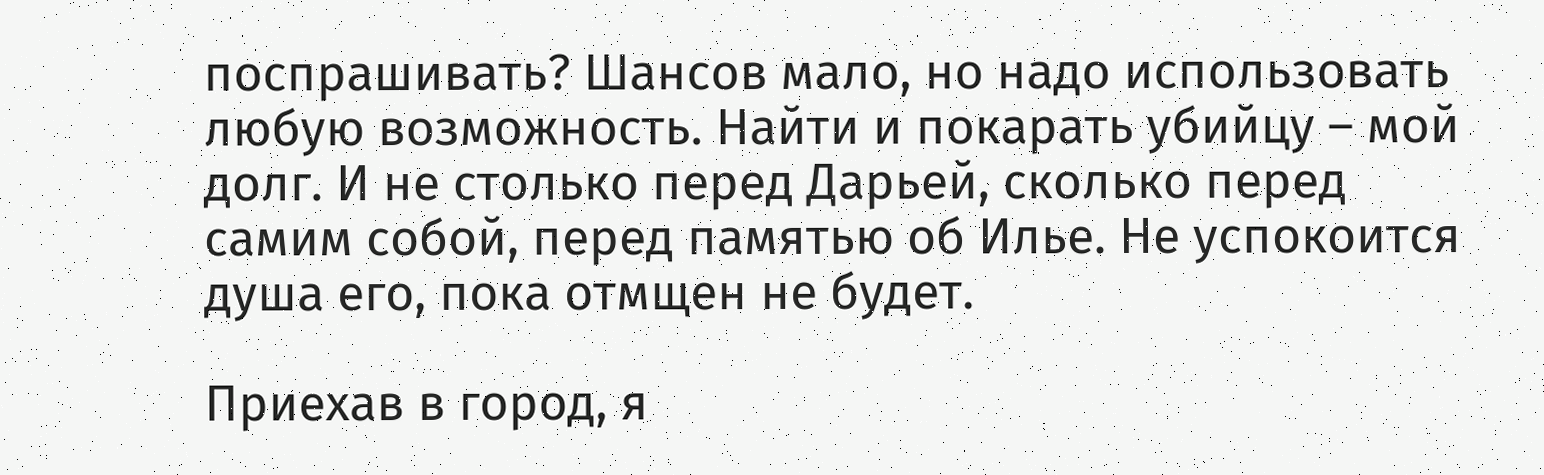поспрашивать? Шансов мало, но надо использовать любую возможность. Найти и покарать убийцу – мой долг. И не столько перед Дарьей, сколько перед самим собой, перед памятью об Илье. Не успокоится душа его, пока отмщен не будет.

Приехав в город, я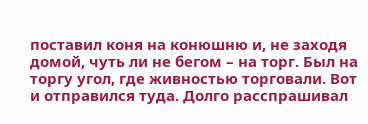поставил коня на конюшню и, не заходя домой, чуть ли не бегом – на торг. Был на торгу угол, где живностью торговали. Вот и отправился туда. Долго расспрашивал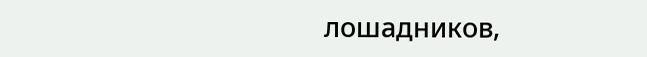лошадников,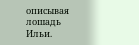описывая лошадь Ильи.